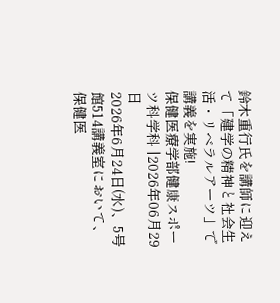鈴木重行氏を講師に迎えて「建学の精神と社会生活・リベラルアーツ」で講義を実施!
保健医療学部健康スポーツ科学科 |2026年06月29日
2026年6月24日(水)、5号館514講義室において、保健医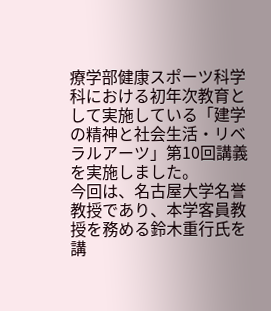療学部健康スポーツ科学科における初年次教育として実施している「建学の精神と社会生活・リベラルアーツ」第10回講義を実施しました。
今回は、名古屋大学名誉教授であり、本学客員教授を務める鈴木重行氏を講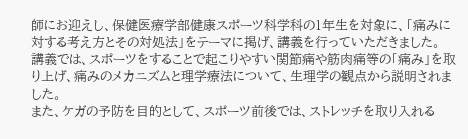師にお迎えし、保健医療学部健康スポーツ科学科の1年生を対象に、「痛みに対する考え方とその対処法」をテーマに掲げ、講義を行っていただきました。
講義では、スポーツをすることで起こりやすい関節痛や筋肉痛等の「痛み」を取り上げ、痛みのメカニズムと理学療法について、生理学の観点から説明されました。
また、ケガの予防を目的として、スポーツ前後では、ストレッチを取り入れる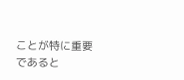ことが特に重要であると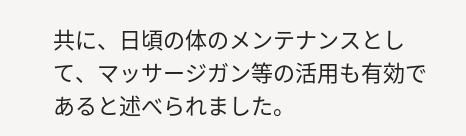共に、日頃の体のメンテナンスとして、マッサージガン等の活用も有効であると述べられました。